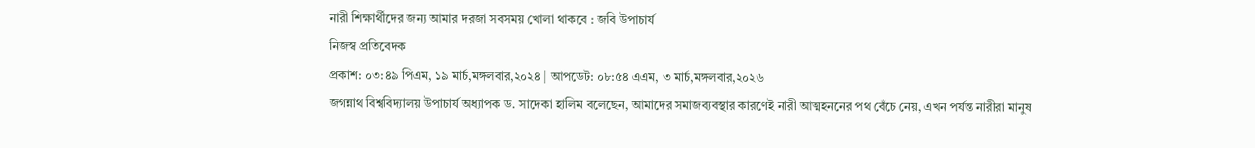নারী শিক্ষার্থীদের জন্য আমার দরজা সবসময় খোলা থাকবে : জবি উপাচার্য
নিজস্ব প্রতিবেদক
প্রকাশ: ০৩:৪৯ পিএম, ১৯ মার্চ,মঙ্গলবার,২০২৪ | আপডেট: ০৮:৫৪ এএম, ৩ মার্চ,মঙ্গলবার,২০২৬
জগন্নাথ বিশ্ববিদ্যালয় উপাচার্য অধ্যাপক ড. সাদেকা হালিম বলেছেন, আমাদের সমাজব্যবস্থার কারণেই নারী আত্মহননের পথ বেঁচে নেয়, এখন পর্যন্ত নারীরা মানুষ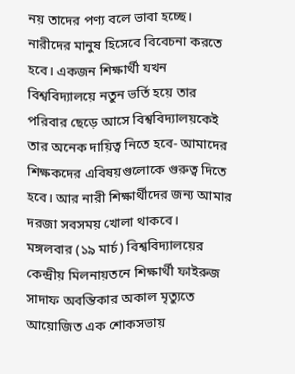নয় তাদের পণ্য বলে ভাবা হচ্ছে। নারীদের মানুষ হিসেবে বিবেচনা করতে হবে। একজন শিক্ষার্থী যখন বিশ্ববিদ্যালয়ে নতুন ভর্তি হয়ে তার পরিবার ছেড়ে আসে বিশ্ববিদ্যালয়কেই তার অনেক দায়িত্ব নিতে হবে- আমাদের শিক্ষকদের এবিষয়গুলোকে গুরুত্ব দিতে হবে। আর নারী শিক্ষার্থীদের জন্য আমার দরজা সবসময় খোলা থাকবে।
মঙ্গলবার (১৯ মার্চ) বিশ্ববিদ্যালয়ের কেন্দ্রীয় মিলনায়তনে শিক্ষার্থী ফাইরুজ সাদাফ অবন্তিকার অকাল মৃত্যুতে আয়োজিত এক শোকসভায়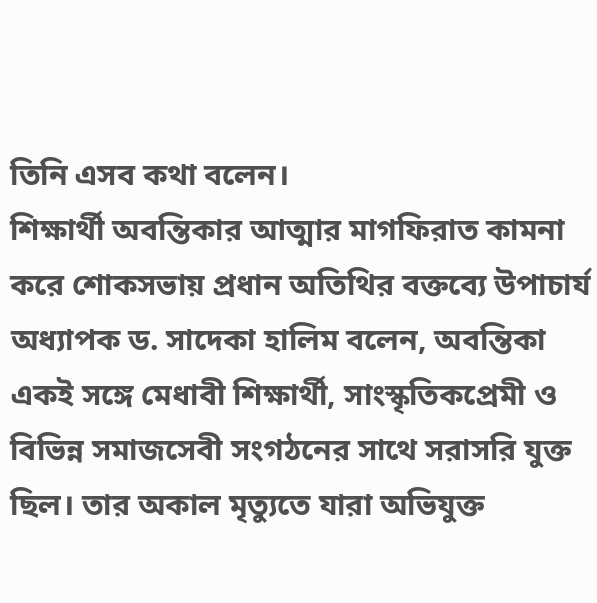তিনি এসব কথা বলেন।
শিক্ষার্থী অবন্তিকার আত্মার মাগফিরাত কামনা করে শোকসভায় প্রধান অতিথির বক্তব্যে উপাচার্য অধ্যাপক ড. সাদেকা হালিম বলেন, অবন্তিকা একই সঙ্গে মেধাবী শিক্ষার্থী, সাংস্কৃতিকপ্রেমী ও বিভিন্ন সমাজসেবী সংগঠনের সাথে সরাসরি যুক্ত ছিল। তার অকাল মৃত্যুতে যারা অভিযুক্ত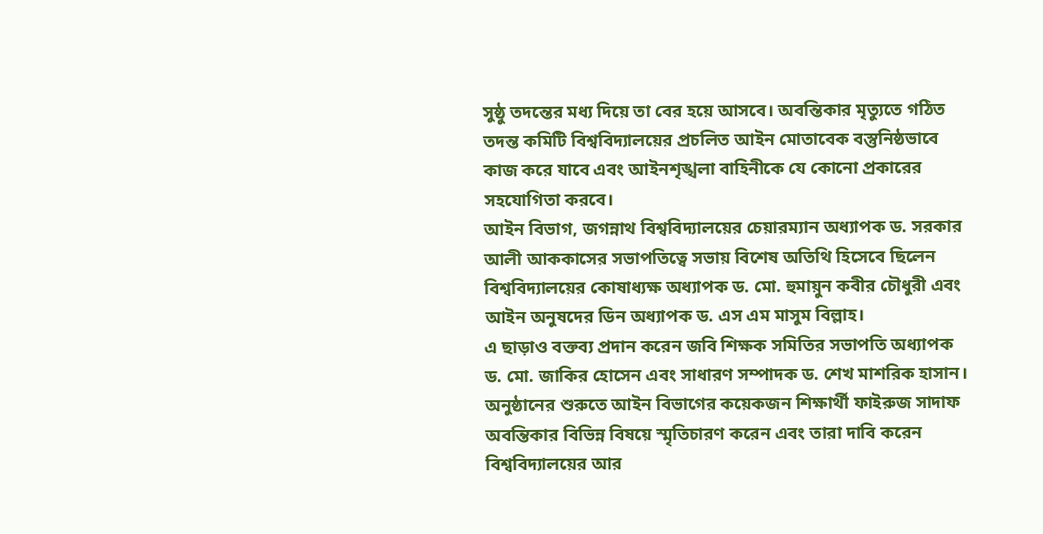সুষ্ঠু তদন্তের মধ্য দিয়ে তা বের হয়ে আসবে। অবন্তিকার মৃত্যুতে গঠিত তদন্ত কমিটি বিশ্ববিদ্যালয়ের প্রচলিত আইন মোতাবেক বস্তুনিষ্ঠভাবে কাজ করে যাবে এবং আইনশৃঙ্খলা বাহিনীকে যে কোনো প্রকারের সহযোগিতা করবে।
আইন বিভাগ, জগন্নাথ বিশ্ববিদ্যালয়ের চেয়ারম্যান অধ্যাপক ড. সরকার আলী আককাসের সভাপতিত্বে সভায় বিশেষ অতিথি হিসেবে ছিলেন বিশ্ববিদ্যালয়ের কোষাধ্যক্ষ অধ্যাপক ড. মো. হুমায়ুন কবীর চৌধুরী এবং আইন অনুষদের ডিন অধ্যাপক ড. এস এম মাসুম বিল্লাহ।
এ ছাড়াও বক্তব্য প্রদান করেন জবি শিক্ষক সমিতির সভাপতি অধ্যাপক ড. মো. জাকির হোসেন এবং সাধারণ সম্পাদক ড. শেখ মাশরিক হাসান।
অনুষ্ঠানের শুরুতে আইন বিভাগের কয়েকজন শিক্ষার্থী ফাইরুজ সাদাফ অবন্তিকার বিভিন্ন বিষয়ে স্মৃতিচারণ করেন এবং তারা দাবি করেন বিশ্ববিদ্যালয়ের আর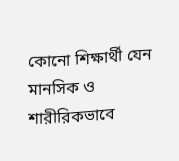কোনো শিক্ষার্থী যেন মানসিক ও শারীরিকভাবে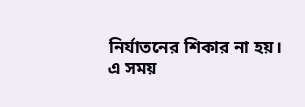নির্যাতনের শিকার না হয়।
এ সময়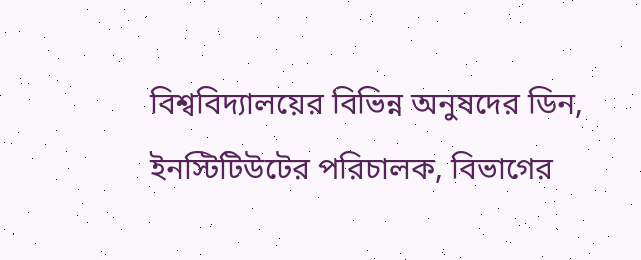বিশ্ববিদ্যালয়ের বিভিন্ন অনুষদের ডিন, ইনস্টিটিউটের পরিচালক, বিভাগের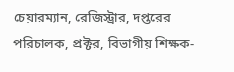চেয়ারম্যান, রেজিস্ট্রার, দপ্তরের পরিচালক, প্রক্টর, বিভাগীয় শিক্ষক-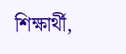শিক্ষার্থী,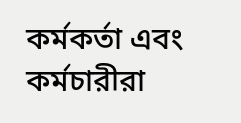কর্মকর্তা এবং কর্মচারীরা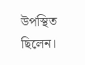উপস্থিত ছিলেন।